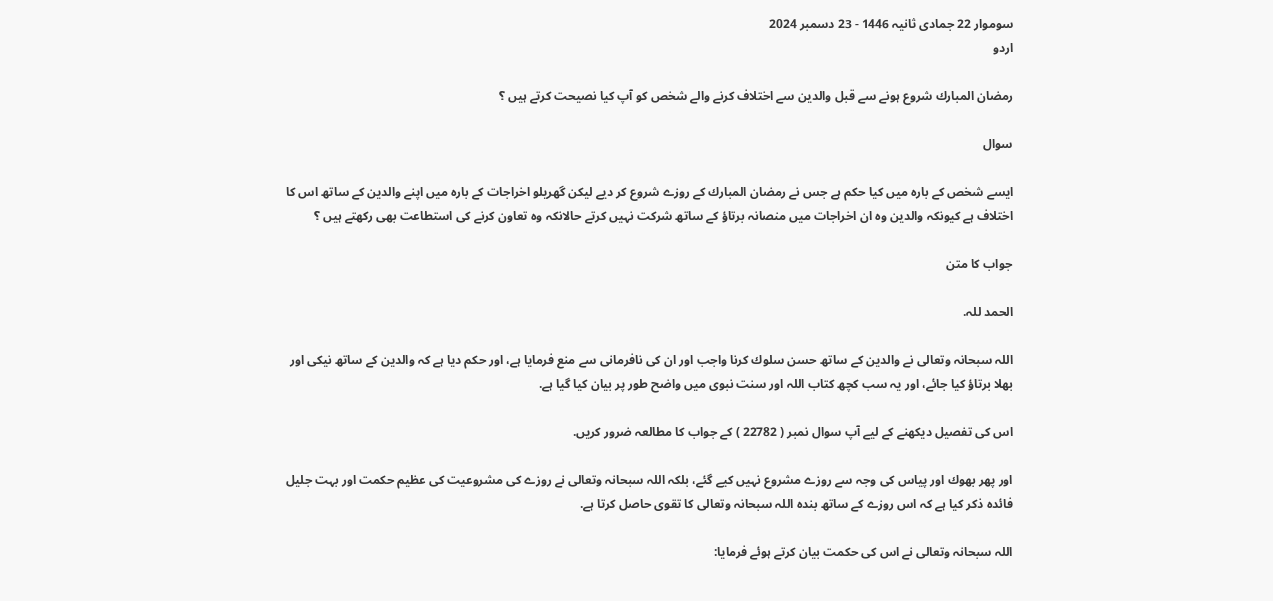سوموار 22 جمادی ثانیہ 1446 - 23 دسمبر 2024
اردو

رمضان المبارك شروع ہونے سے قبل والدين سے اختلاف كرنے والے شخص كو آپ كيا نصيحت كرتے ہيں ؟

سوال

ايسے شخص كے بارہ ميں كيا حكم ہے جس نے رمضان المبارك كے روزے شروع كر ديے ليكن گھريلو اخراجات كے بارہ ميں اپنے والدين كے ساتھ اس كا اختلاف ہے كيونكہ والدين وہ ان اخراجات ميں منصانہ برتاؤ كے ساتھ شركت نہيں كرتے حالانكہ وہ تعاون كرنے كى استطاعت بھى ركھتے ہيں ؟

جواب کا متن

الحمد للہ.

اللہ سبحانہ وتعالى نے والدين كے ساتھ حسن سلوك كرنا واجب اور ان كى نافرمانى سے منع فرمايا ہے، اور حكم ديا ہے كہ والدين كے ساتھ نيكى اور بھلا برتاؤ كيا جائے، اور يہ سب كچھ كتاب اللہ اور سنت نبوى ميں واضح طور پر بيان كيا گيا ہے.

اس كى تفصيل ديكھنے كے ليے آپ سوال نمبر ( 22782 ) كے جواب كا مطالعہ ضرور كريں.

اور پھر بھوك اور پياس كى وجہ سے روزے مشروع نہيں كيے گئے، بلكہ اللہ سبحانہ وتعالى نے روزے كى مشروعيت كى عظيم حكمت اور بہت جليل فائدہ ذكر كيا ہے كہ اس روزے كے ساتھ بندہ اللہ سبحانہ وتعالى كا تقوى حاصل كرتا ہے.

اللہ سبحانہ وتعالى نے اس كى حكمت بيان كرتے ہوئے فرمايا: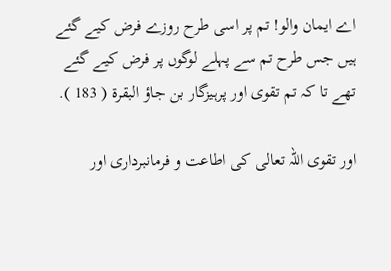اے ايمان والو! تم پر اسى طرح روزے فرض كيے گئے ہيں جس طرح تم سے پہلے لوگوں پر فرض كيے گئے تھے تا كہ تم تقوى اور پرہيزگار بن جاؤ البقرۃ ( 183 ).

اور تقوى اللہ تعالى كى اطاعت و فرمانبردارى اور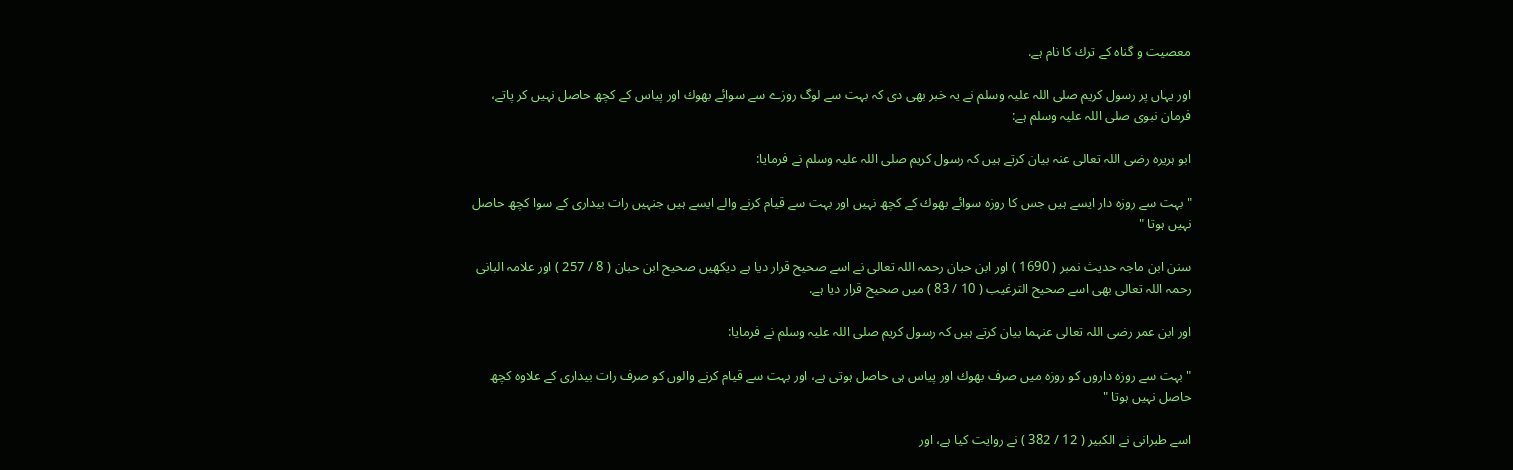معصيت و گناہ كے ترك كا نام ہے.

اور يہاں پر رسول كريم صلى اللہ عليہ وسلم نے يہ خبر بھى دى كہ بہت سے لوگ روزے سے سوائے بھوك اور پياس كے كچھ حاصل نہيں كر پاتے، فرمان نبوى صلى اللہ عليہ وسلم ہے:

ابو ہريرہ رضى اللہ تعالى عنہ بيان كرتے ہيں كہ رسول كريم صلى اللہ عليہ وسلم نے فرمايا:

" بہت سے روزہ دار ايسے ہيں جس كا روزہ سوائے بھوك كے كچھ نہيں اور بہت سے قيام كرنے والے ايسے ہيں جنہيں رات بيدارى كے سوا كچھ حاصل نہيں ہوتا "

سنن ابن ماجہ حديث نمبر ( 1690 ) اور ابن حبان رحمہ اللہ تعالى نے اسے صحيح قرار ديا ہے ديكھيں صحيح ابن حبان ( 8 / 257 ) اور علامہ البانى رحمہ اللہ تعالى بھى اسے صحيح الترغيب ( 10 / 83 ) ميں صحيح قرار ديا ہے.

اور ابن عمر رضى اللہ تعالى عنہما بيان كرتے ہيں كہ رسول كريم صلى اللہ عليہ وسلم نے فرمايا:

" بہت سے روزہ داروں كو روزہ ميں صرف بھوك اور پياس ہى حاصل ہوتى ہے، اور بہت سے قيام كرنے والوں كو صرف رات بيدارى كے علاوہ كچھ حاصل نہيں ہوتا "

اسے طبرانى نے الكبير ( 12 / 382 ) نے روايت كيا ہے، اور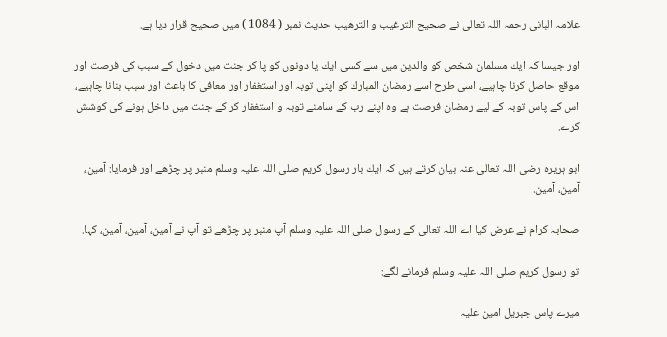علامہ البانى رحمہ اللہ تعالى نے صحيح الترغيب و الترھيب حديث نمبر ( 1084 ) ميں صحيح قرار ديا ہے.

اور جيسا كہ ايك مسلمان شخص كو والدين ميں سے كسى ايك يا دونوں كو پا كر جنت ميں دخول كے سبب كى فرصت اور موقع حاصل كرنا چاہيے، اسى طرح اسے رمضان المبارك كو اپنى توبہ اور استغفار اور معافى كا باعث اور سبب بنانا چاہيے، اس كے پاس توبہ كے ليے رمضان فرصت ہے وہ اپنے رب كے سامنے توبہ و استغفار كر كے جنت ميں داخل ہونے كى كوشش كرے.

ابو ہريرہ رضى اللہ تعالى عنہ بيان كرتے ہيں كہ ايك بار رسول كريم صلى اللہ عليہ وسلم منبر پر چڑھے اور فرمايا: آمين، آمين، آمين.

صحابہ كرام نے عرض كيا اے اللہ تعالى كے رسول صلى اللہ عليہ وسلم آپ منبر پر چڑھے تو آپ نے آمين، آمين، آمين، كہا.

تو رسول كريم صلى اللہ عليہ وسلم فرمانے لگے:

ميرے پاس جبريل امين عليہ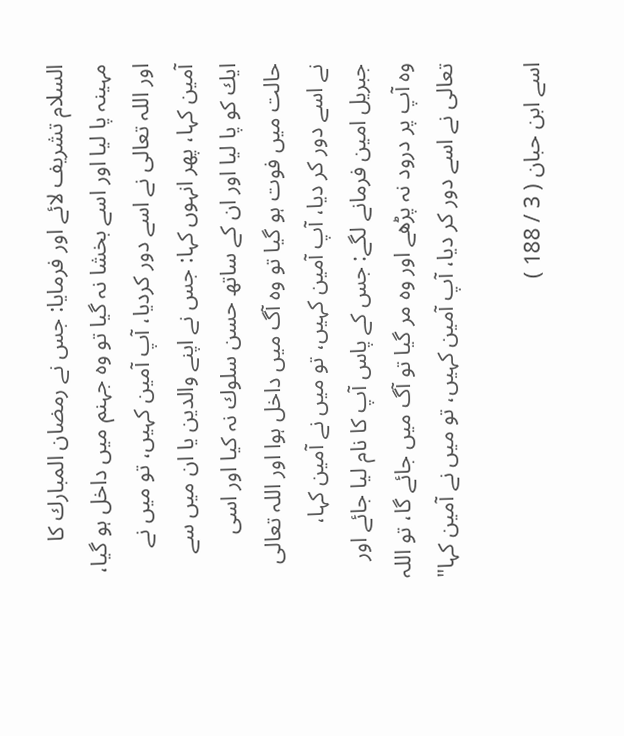السلام تشريف لائے اور فرمايا: جس نے رمضان المبارك كا مہينہ پا ليا اور اسے بخشا نہ گيا تو وہ جہنم ميں داخل ہو گيا، اور اللہ تعالى نے اسے دور كرديا، آپ آمين كہيں، تو ميں نے آمين كہا، پھر انہوں كہا: جس نے اپنے والدين يا ان ميں سے ايك كو پا ليا اور ان كے ساتھ حسن سلوك نہ كيا اور اسى حالت ميں فوت ہو گيا تو وہ آگ ميں داخل ہوا اور اللہ تعالى نے اسے دور كر ديا، آپ آمين كہيں، تو ميں نے آمين كہا، جبريل امين فرمانے لگے: جس كے پاس آپ كا نام ليا جائے اور وہ آپ پر درود نہ پڑھے اور وہ مر گيا تو آگ ميں جائے گا، تو اللہ تعالى نے اسے دور كر ديا، آپ آمين كہيں، تو ميں نے آمين كہا"

اسے ابن حبان ( 3 / 188 )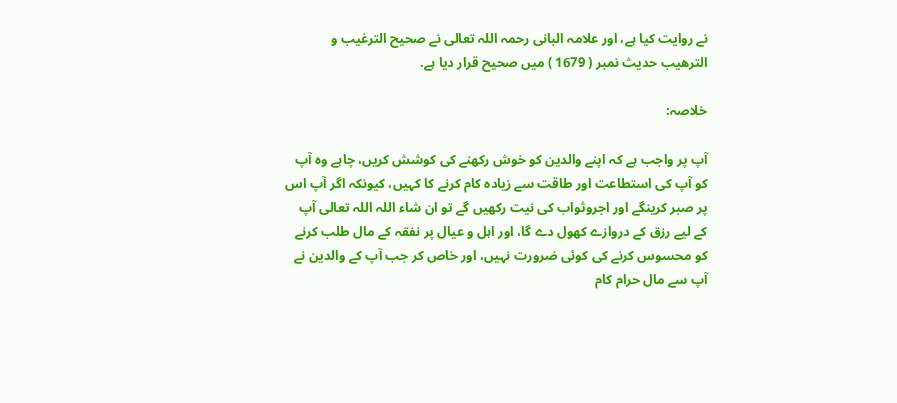نے روايت كيا ہے، اور علامہ البانى رحمہ اللہ تعالى نے صحيح الترغيب و الترھيب حديث نمبر ( 1679 ) ميں صحيح قرار ديا ہے.

خلاصہ:

آپ پر واجب ہے كہ اپنے والدين كو خوش ركھنے كى كوشش كريں، چاہے وہ آپ كو آپ كى استطاعت اور طاقت سے زيادہ كام كرنے كا كہيں، كيونكہ اگر آپ اس پر صبر كرينگے اور اجروثواب كى نيت ركھيں گے تو ان شاء اللہ اللہ تعالى آپ كے ليے رزق كے دروازے كھول دے گا، اور اہل و عيال پر نفقہ كے مال طلب كرنے كو محسوس كرنے كى كوئى ضرورت نہيں، اور خاص كر جب آپ كے والدين نے آپ سے مال حرام كام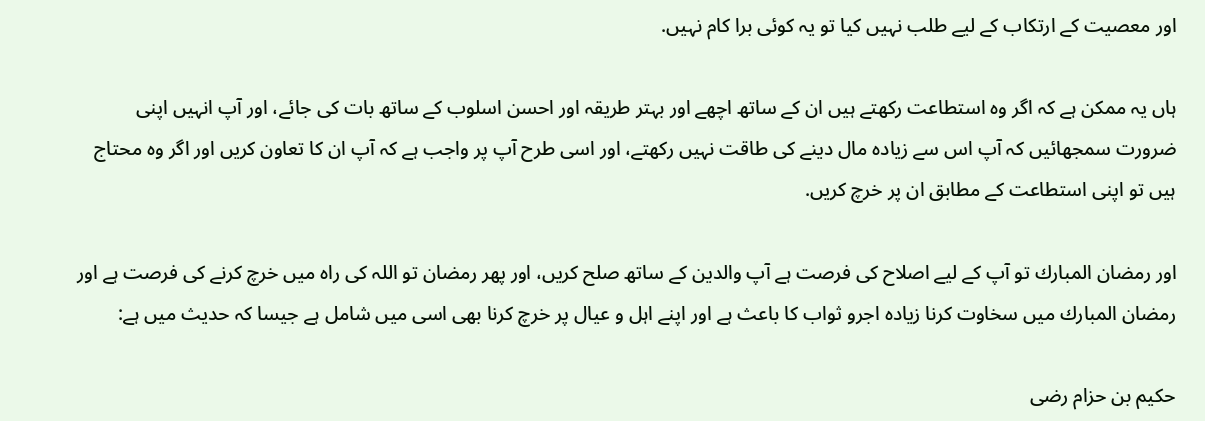اور معصيت كے ارتكاب كے ليے طلب نہيں كيا تو يہ كوئى برا كام نہيں.

ہاں يہ ممكن ہے كہ اگر وہ استطاعت ركھتے ہيں ان كے ساتھ اچھے اور بہتر طريقہ اور احسن اسلوب كے ساتھ بات كى جائے، اور آپ انہيں اپنى ضرورت سمجھائيں كہ آپ اس سے زيادہ مال دينے كى طاقت نہيں ركھتے، اور اسى طرح آپ پر واجب ہے كہ آپ ان كا تعاون كريں اور اگر وہ محتاج ہيں تو اپنى استطاعت كے مطابق ان پر خرچ كريں.

اور رمضان المبارك تو آپ كے ليے اصلاح كى فرصت ہے آپ والدين كے ساتھ صلح كريں، اور پھر رمضان تو اللہ كى راہ ميں خرچ كرنے كى فرصت ہے اور رمضان المبارك ميں سخاوت كرنا زيادہ اجرو ثواب كا باعث ہے اور اپنے اہل و عيال پر خرچ كرنا بھى اسى ميں شامل ہے جيسا كہ حديث ميں ہے:

حكيم بن حزام رضى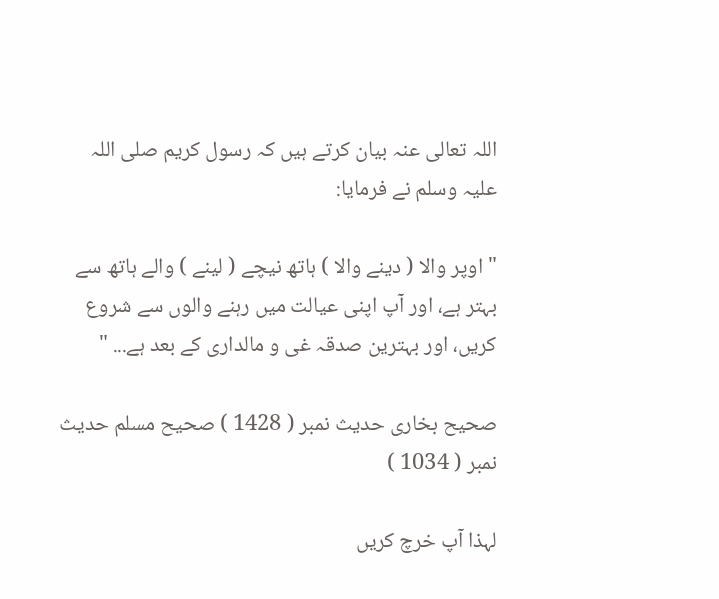اللہ تعالى عنہ بيان كرتے ہيں كہ رسول كريم صلى اللہ عليہ وسلم نے فرمايا:

" اوپر والا ( دينے والا ) ہاتھ نيچے ( لينے ) والے ہاتھ سے بہتر ہے، اور آپ اپنى عيالت ميں رہنے والوں سے شروع كريں، اور بہترين صدقہ غى و مالدارى كے بعد ہے... "

صحيح بخارى حديث نمبر ( 1428 ) صحيح مسلم حديث نمبر ( 1034 )

لہذا آپ خرچ كريں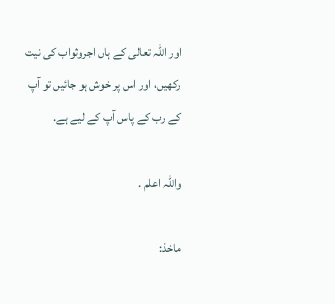اور اللہ تعالى كے ہاں اجروثواب كى نيت ركھيں، اور اس پر خوش ہو جائيں تو آپ كے رب كے پاس آپ كے ليے ہے.

واللہ اعلم .

ماخذ: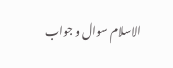الاسلام سوال و جواب